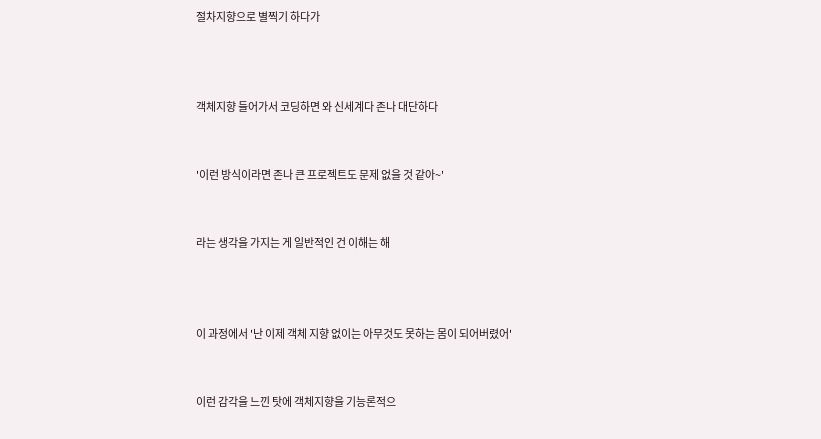절차지향으로 별찍기 하다가



객체지향 들어가서 코딩하면 와 신세계다 존나 대단하다


'이런 방식이라면 존나 큰 프로젝트도 문제 없을 것 같아~'


라는 생각을 가지는 게 일반적인 건 이해는 해



이 과정에서 '난 이제 객체 지향 없이는 아무것도 못하는 몸이 되어버렸어'


이런 감각을 느낀 탓에 객체지향을 기능론적으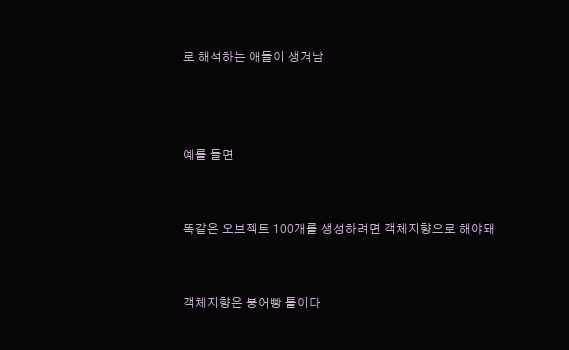로 해석하는 애들이 생겨남



예를 들면


똑같은 오브젝트 100개를 생성하려면 객체지향으로 해야돼


객체지향은 붕어빵 틀이다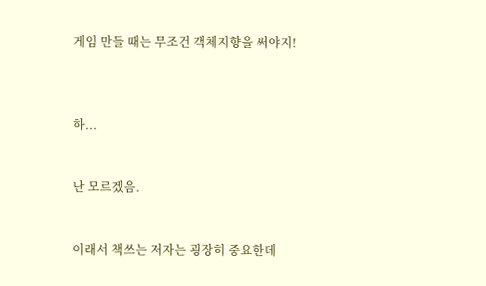게임 만들 때는 무조건 객체지향을 써야지!



하...


난 모르겠음.


이래서 책쓰는 저자는 굉장히 중요한데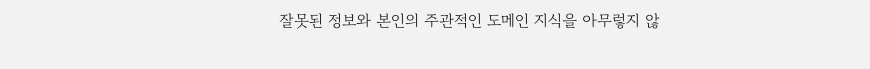잘못된 정보와 본인의 주관적인 도메인 지식을 아무렇지 않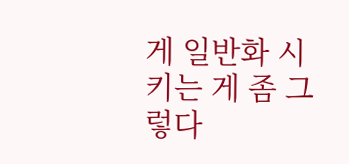게 일반화 시키는 게 좀 그렇다